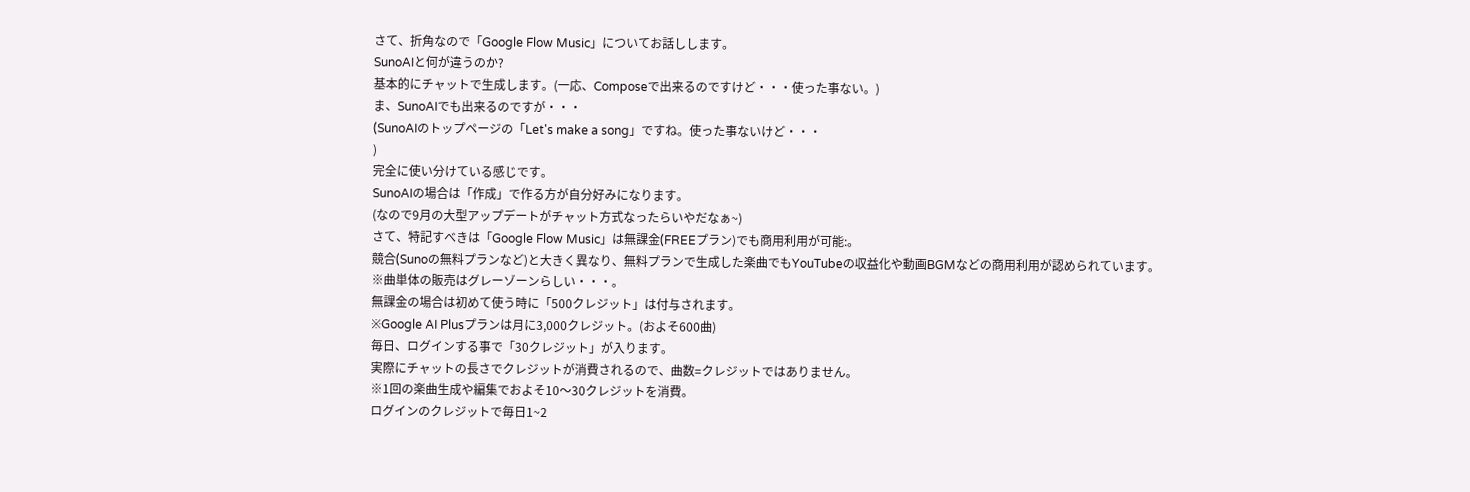さて、折角なので「Google Flow Music」についてお話しします。
SunoAIと何が違うのか?
基本的にチャットで生成します。(一応、Composeで出来るのですけど・・・使った事ない。)
ま、SunoAIでも出来るのですが・・・
(SunoAIのトップページの「Let's make a song」ですね。使った事ないけど・・・
)
完全に使い分けている感じです。
SunoAIの場合は「作成」で作る方が自分好みになります。
(なので9月の大型アップデートがチャット方式なったらいやだなぁ~)
さて、特記すべきは「Google Flow Music」は無課金(FREEプラン)でも商用利用が可能:。
競合(Sunoの無料プランなど)と大きく異なり、無料プランで生成した楽曲でもYouTubeの収益化や動画BGMなどの商用利用が認められています。
※曲単体の販売はグレーゾーンらしい・・・。
無課金の場合は初めて使う時に「500クレジット」は付与されます。
※Google AI Plusプランは月に3,000クレジット。(およそ600曲)
毎日、ログインする事で「30クレジット」が入ります。
実際にチャットの長さでクレジットが消費されるので、曲数=クレジットではありません。
※1回の楽曲生成や編集でおよそ10〜30クレジットを消費。
ログインのクレジットで毎日1~2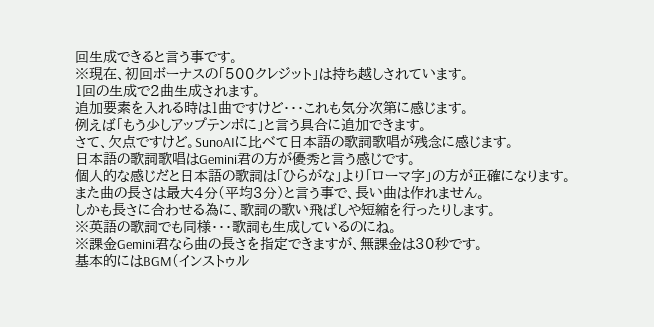回生成できると言う事です。
※現在、初回ボーナスの「500クレジット」は持ち越しされています。
1回の生成で2曲生成されます。
追加要素を入れる時は1曲ですけど・・・これも気分次第に感じます。
例えば「もう少しアップテンポに」と言う具合に追加できます。
さて、欠点ですけど。SunoAIに比べて日本語の歌詞歌唱が残念に感じます。
日本語の歌詞歌唱はGemini君の方が優秀と言う感じです。
個人的な感じだと日本語の歌詞は「ひらがな」より「ローマ字」の方が正確になります。
また曲の長さは最大4分(平均3分)と言う事で、長い曲は作れません。
しかも長さに合わせる為に、歌詞の歌い飛ばしや短縮を行ったりします。
※英語の歌詞でも同様・・・歌詞も生成しているのにね。
※課金Gemini君なら曲の長さを指定できますが、無課金は30秒です。
基本的にはBGM(インストゥル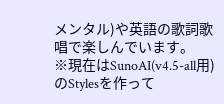メンタル)や英語の歌詞歌唱で楽しんでいます。
※現在はSunoAI(v4.5-all用)のStylesを作って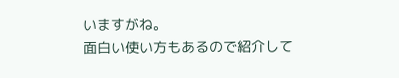いますがね。
面白い使い方もあるので紹介して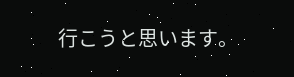行こうと思います。